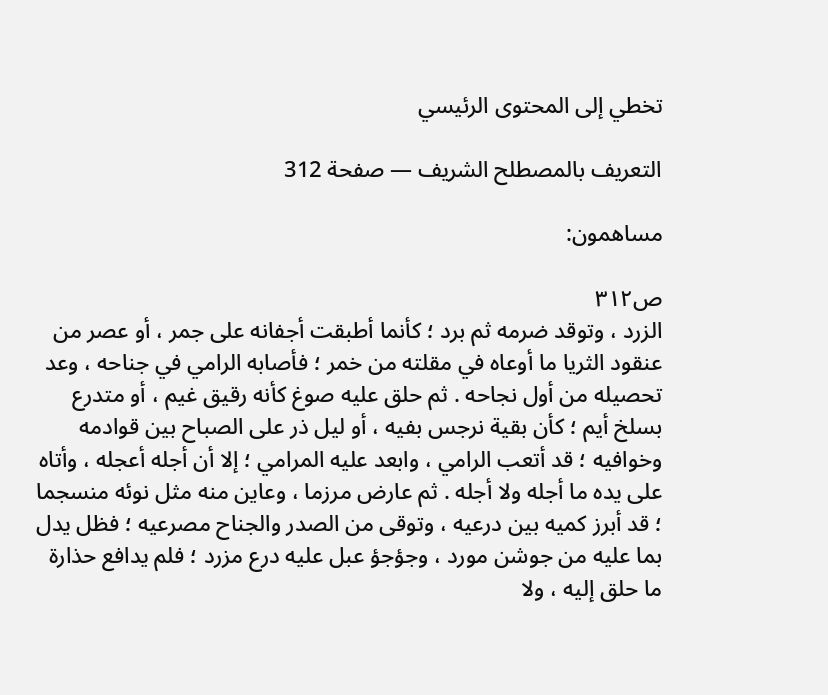تخطي إلى المحتوى الرئيسي

التعريف بالمصطلح الشريف — صفحة 312

مساهمون:

ص٣١٢
الزرد ، وتوقد ضرمه ثم برد ؛ كأنما أطبقت أجفانه على جمر ، أو عصر من عنقود الثريا ما أوعاه في مقلته من خمر ؛ فأصابه الرامي في جناحه ، وعد تحصيله من أول نجاحه . ثم حلق عليه صوغ كأنه رقيق غيم ، أو متدرع بسلخ أيم ؛ كأن بقية نرجس بفيه ، أو ليل ذر على الصباح بين قوادمه وخوافيه ؛ قد أتعب الرامي ، وابعد عليه المرامي ؛ إلا أن أجله أعجله ، وأتاه على يده ما أجله ولا أجله . ثم عارض مرزما ، وعاين منه مثل نوئه منسجما ؛ قد أبرز كميه بين درعيه ، وتوقى من الصدر والجناح مصرعيه ؛ فظل يدل بما عليه من جوشن مورد ، وجؤجؤ عبل عليه درع مزرد ؛ فلم يدافع حذارة ما حلق إليه ، ولا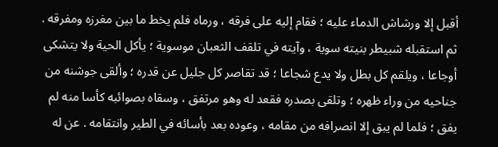أقبل إلا ورشاش الدماء عليه ؛ فقام إليه على فرقه ، ورماه فلم يخط ما بين مغرزه ومفرقه . ثم استقبله شبيطر بنيته سوية ، وآيته في تلقف الثعبان موسوية ؛ يأكل الحية ولا يتشكى أوجاعا ، ويلقم كل بطل ولا يدع شجاعا ؛ قد تقاصر كل جليل عن قدره ؛ وألقى جوشنه من جناحيه من وراء ظهره ؛ وتلقى بصدره فقعد له وهو مرتفق ، وسقاه بصوائبه كأسا منه لم يفق ؛ فلما لم يبق إلا انصرافه من مقامه ، وعوده بعد بأسائه في الطير وانتقامه . عن له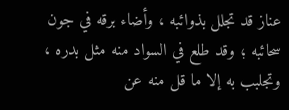عناز قد تجلل بذوائبه ، وأضاء برقه في جون سحائبه ؛ وقد طلع في السواد منه مثل بدره ، وتجلبب به إلا ما قل منه عن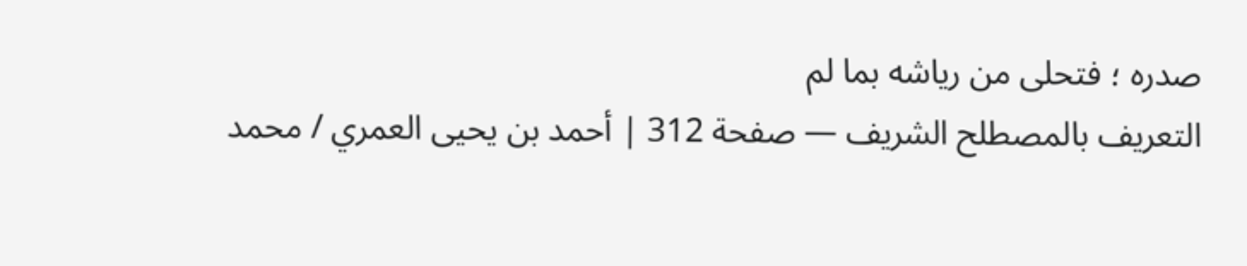صدره ؛ فتحلى من رياشه بما لم
التعريف بالمصطلح الشريف — صفحة 312 | أحمد بن يحيى العمري / محمد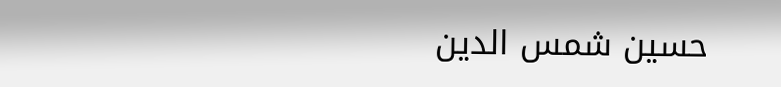حسين شمس الدين